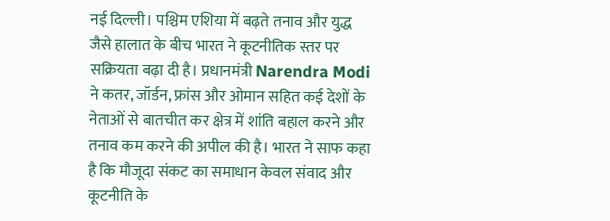नई दिल्ली। पश्चिम एशिया में बढ़ते तनाव और युद्ध जैसे हालात के बीच भारत ने कूटनीतिक स्तर पर सक्रियता बढ़ा दी है। प्रधानमंत्री Narendra Modi ने कतर, जॉर्डन, फ्रांस और ओमान सहित कई देशों के नेताओं से बातचीत कर क्षेत्र में शांति बहाल करने और तनाव कम करने की अपील की है। भारत ने साफ कहा है कि मौजूदा संकट का समाधान केवल संवाद और कूटनीति के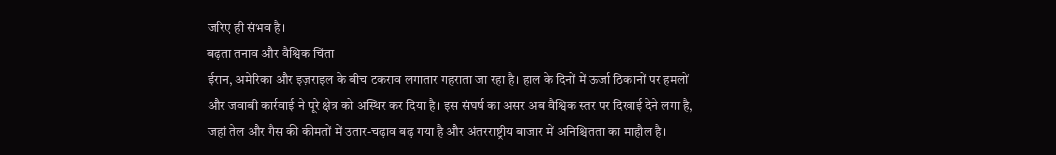जरिए ही संभव है।
बढ़ता तनाव और वैश्विक चिंता
ईरान, अमेरिका और इज़राइल के बीच टकराव लगातार गहराता जा रहा है। हाल के दिनों में ऊर्जा ठिकानों पर हमलों और जवाबी कार्रवाई ने पूरे क्षेत्र को अस्थिर कर दिया है। इस संघर्ष का असर अब वैश्विक स्तर पर दिखाई देने लगा है, जहां तेल और गैस की कीमतों में उतार-चढ़ाव बढ़ गया है और अंतरराष्ट्रीय बाजार में अनिश्चितता का माहौल है।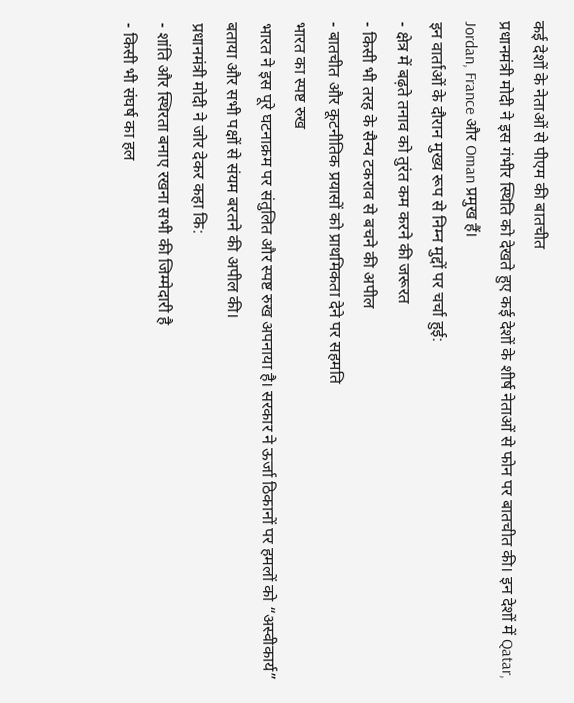कई देशों के नेताओं से पीएम की बातचीत
प्रधानमंत्री मोदी ने इस गंभीर स्थिति को देखते हुए कई देशों के शीर्ष नेताओं से फोन पर बातचीत की। इन देशों में Qatar, Jordan, France और Oman प्रमुख हैं।
इन वार्ताओं के दौरान मुख्य रूप से निम्न मुद्दों पर चर्चा हुई:
- क्षेत्र में बढ़ते तनाव को तुरंत कम करने की जरूरत
- किसी भी तरह के सैन्य टकराव से बचने की अपील
- बातचीत और कूटनीतिक प्रयासों को प्राथमिकता देने पर सहमति
भारत का स्पष्ट रुख
भारत ने इस पूरे घटनाक्रम पर संतुलित और स्पष्ट रुख अपनाया है। सरकार ने ऊर्जा ठिकानों पर हमलों को “अस्वीकार्य” बताया और सभी पक्षों से संयम बरतने की अपील की।
प्रधानमंत्री मोदी ने जोर देकर कहा कि:
- शांति और स्थिरता बनाए रखना सभी की जिम्मेदारी है
- किसी भी संघर्ष का हल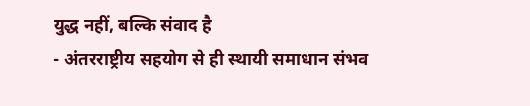युद्ध नहीं, बल्कि संवाद है
- अंतरराष्ट्रीय सहयोग से ही स्थायी समाधान संभव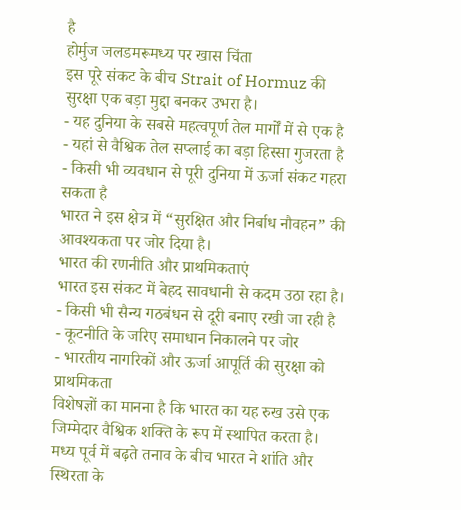है
होर्मुज जलडमरूमध्य पर खास चिंता
इस पूरे संकट के बीच Strait of Hormuz की सुरक्षा एक बड़ा मुद्दा बनकर उभरा है।
- यह दुनिया के सबसे महत्वपूर्ण तेल मार्गों में से एक है
- यहां से वैश्विक तेल सप्लाई का बड़ा हिस्सा गुजरता है
- किसी भी व्यवधान से पूरी दुनिया में ऊर्जा संकट गहरा सकता है
भारत ने इस क्षेत्र में “सुरक्षित और निर्बाध नौवहन” की आवश्यकता पर जोर दिया है।
भारत की रणनीति और प्राथमिकताएं
भारत इस संकट में बेहद सावधानी से कदम उठा रहा है।
- किसी भी सैन्य गठबंधन से दूरी बनाए रखी जा रही है
- कूटनीति के जरिए समाधान निकालने पर जोर
- भारतीय नागरिकों और ऊर्जा आपूर्ति की सुरक्षा को प्राथमिकता
विशेषज्ञों का मानना है कि भारत का यह रुख उसे एक जिम्मेदार वैश्विक शक्ति के रूप में स्थापित करता है।
मध्य पूर्व में बढ़ते तनाव के बीच भारत ने शांति और स्थिरता के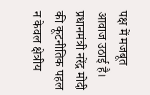पक्ष में मजबूत आवाज उठाई है। प्रधानमंत्री नरेंद्र मोदी की कूटनीतिक पहल न केवल क्षेत्रीय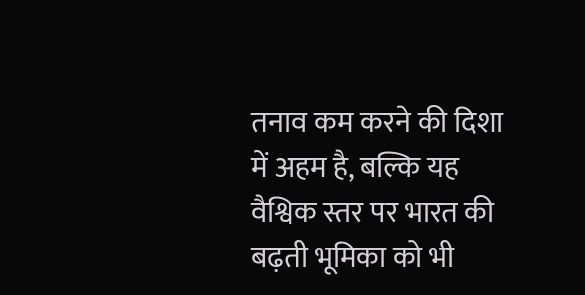तनाव कम करने की दिशा में अहम है, बल्कि यह वैश्विक स्तर पर भारत की बढ़ती भूमिका को भी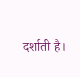दर्शाती है।